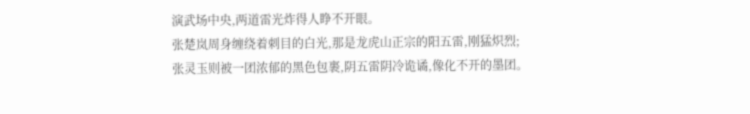演武场中央,两道雷光炸得人睁不开眼。
张楚岚周身缠绕着刺目的白光,那是龙虎山正宗的阳五雷,刚猛炽烈;
张灵玉则被一团浓郁的黑色包裹,阴五雷阴冷诡谲,像化不开的墨团。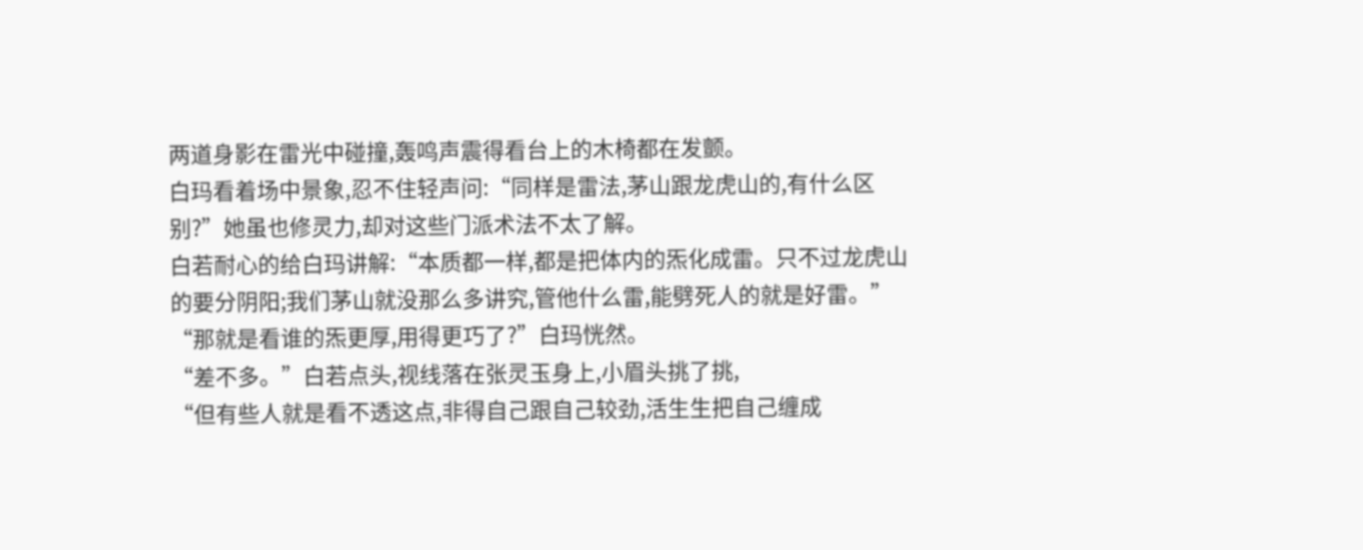两道身影在雷光中碰撞,轰鸣声震得看台上的木椅都在发颤。
白玛看着场中景象,忍不住轻声问:“同样是雷法,茅山跟龙虎山的,有什么区别?”她虽也修灵力,却对这些门派术法不太了解。
白若耐心的给白玛讲解:“本质都一样,都是把体内的炁化成雷。只不过龙虎山的要分阴阳;我们茅山就没那么多讲究,管他什么雷,能劈死人的就是好雷。”
“那就是看谁的炁更厚,用得更巧了?”白玛恍然。
“差不多。”白若点头,视线落在张灵玉身上,小眉头挑了挑,
“但有些人就是看不透这点,非得自己跟自己较劲,活生生把自己缠成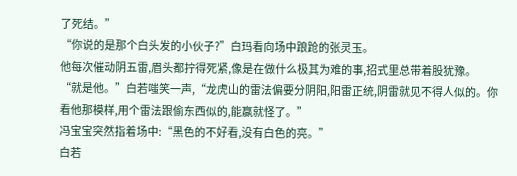了死结。”
“你说的是那个白头发的小伙子?”白玛看向场中踉跄的张灵玉。
他每次催动阴五雷,眉头都拧得死紧,像是在做什么极其为难的事,招式里总带着股犹豫。
“就是他。”白若嗤笑一声,“龙虎山的雷法偏要分阴阳,阳雷正统,阴雷就见不得人似的。你看他那模样,用个雷法跟偷东西似的,能赢就怪了。”
冯宝宝突然指着场中:“黑色的不好看,没有白色的亮。”
白若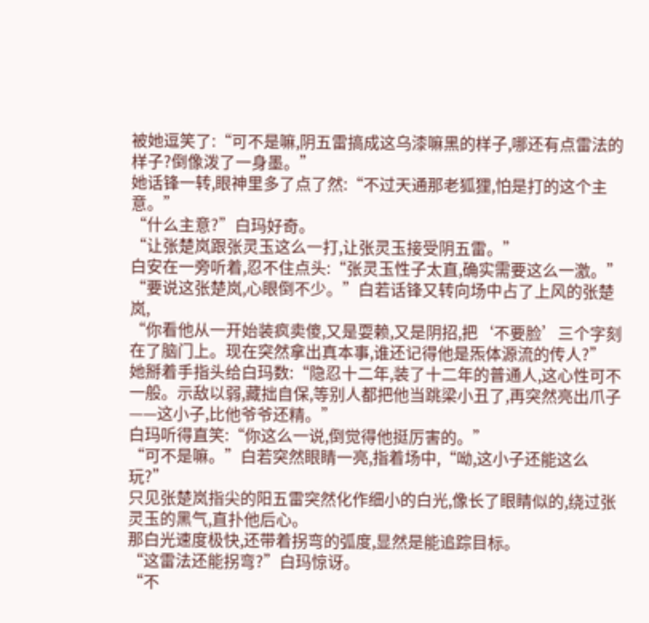被她逗笑了:“可不是嘛,阴五雷搞成这乌漆嘛黑的样子,哪还有点雷法的样子?倒像泼了一身墨。”
她话锋一转,眼神里多了点了然:“不过天通那老狐狸,怕是打的这个主意。”
“什么主意?”白玛好奇。
“让张楚岚跟张灵玉这么一打,让张灵玉接受阴五雷。”
白安在一旁听着,忍不住点头:“张灵玉性子太直,确实需要这么一激。”
“要说这张楚岚,心眼倒不少。”白若话锋又转向场中占了上风的张楚岚,
“你看他从一开始装疯卖傻,又是耍赖,又是阴招,把‘不要脸’三个字刻在了脑门上。现在突然拿出真本事,谁还记得他是炁体源流的传人?”
她掰着手指头给白玛数:“隐忍十二年,装了十二年的普通人,这心性可不一般。示敌以弱,藏拙自保,等别人都把他当跳梁小丑了,再突然亮出爪子——这小子,比他爷爷还精。”
白玛听得直笑:“你这么一说,倒觉得他挺厉害的。”
“可不是嘛。”白若突然眼睛一亮,指着场中,“呦,这小子还能这么玩?”
只见张楚岚指尖的阳五雷突然化作细小的白光,像长了眼睛似的,绕过张灵玉的黑气,直扑他后心。
那白光速度极快,还带着拐弯的弧度,显然是能追踪目标。
“这雷法还能拐弯?”白玛惊讶。
“不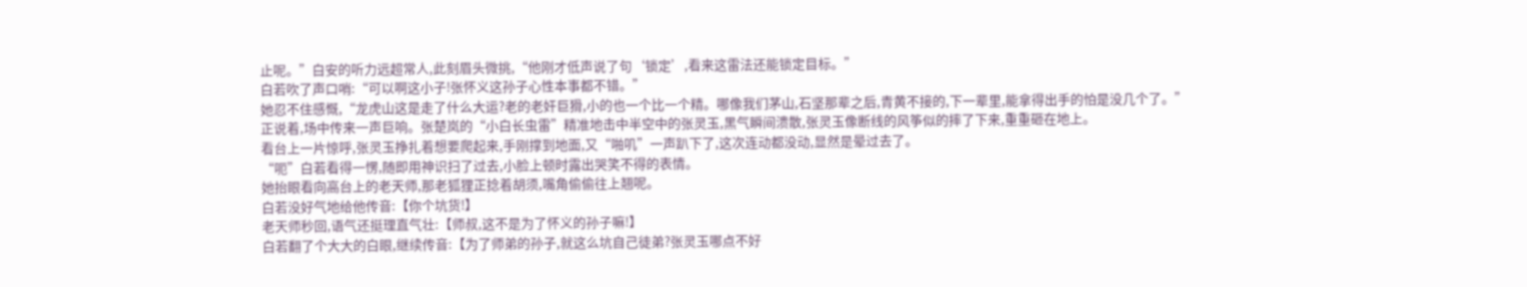止呢。”白安的听力远超常人,此刻眉头微挑,“他刚才低声说了句‘锁定’,看来这雷法还能锁定目标。”
白若吹了声口哨:“可以啊这小子!张怀义这孙子心性本事都不错。”
她忍不住感慨,“龙虎山这是走了什么大运?老的老奸巨猾,小的也一个比一个精。哪像我们茅山,石坚那辈之后,青黄不接的,下一辈里,能拿得出手的怕是没几个了。”
正说着,场中传来一声巨响。张楚岚的“小白长虫雷”精准地击中半空中的张灵玉,黑气瞬间溃散,张灵玉像断线的风筝似的摔了下来,重重砸在地上。
看台上一片惊呼,张灵玉挣扎着想要爬起来,手刚撑到地面,又“啪叽”一声趴下了,这次连动都没动,显然是晕过去了。
“呃”白若看得一愣,随即用神识扫了过去,小脸上顿时露出哭笑不得的表情。
她抬眼看向高台上的老天师,那老狐狸正捻着胡须,嘴角偷偷往上翘呢。
白若没好气地给他传音:【你个坑货!】
老天师秒回,语气还挺理直气壮:【师叔,这不是为了怀义的孙子嘛!】
白若翻了个大大的白眼,继续传音:【为了师弟的孙子,就这么坑自己徒弟?张灵玉哪点不好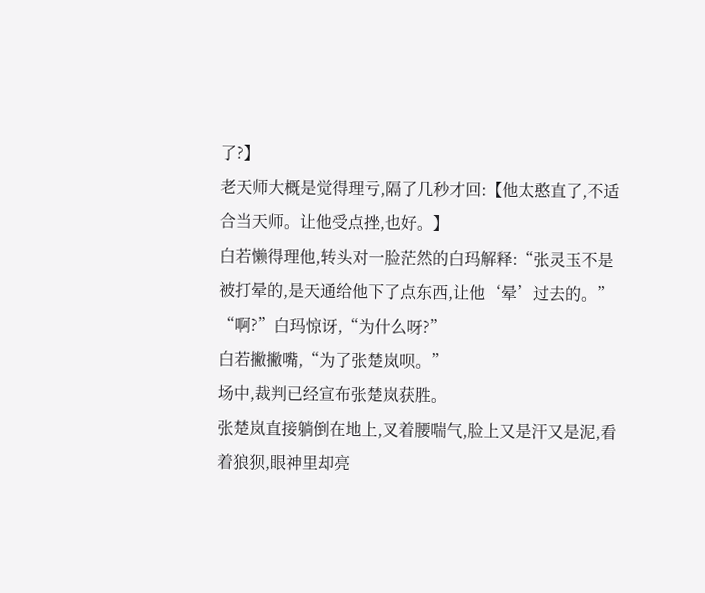了?】
老天师大概是觉得理亏,隔了几秒才回:【他太憨直了,不适合当天师。让他受点挫,也好。】
白若懒得理他,转头对一脸茫然的白玛解释:“张灵玉不是被打晕的,是天通给他下了点东西,让他‘晕’过去的。”
“啊?”白玛惊讶,“为什么呀?”
白若撇撇嘴,“为了张楚岚呗。”
场中,裁判已经宣布张楚岚获胜。
张楚岚直接躺倒在地上,叉着腰喘气,脸上又是汗又是泥,看着狼狈,眼神里却亮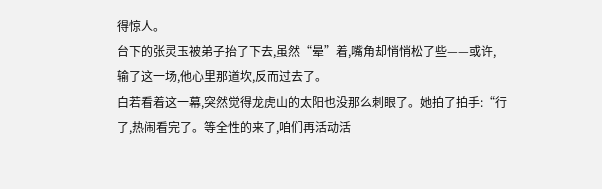得惊人。
台下的张灵玉被弟子抬了下去,虽然“晕”着,嘴角却悄悄松了些——或许,输了这一场,他心里那道坎,反而过去了。
白若看着这一幕,突然觉得龙虎山的太阳也没那么刺眼了。她拍了拍手:“行了,热闹看完了。等全性的来了,咱们再活动活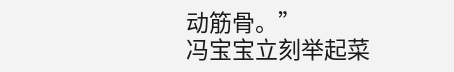动筋骨。”
冯宝宝立刻举起菜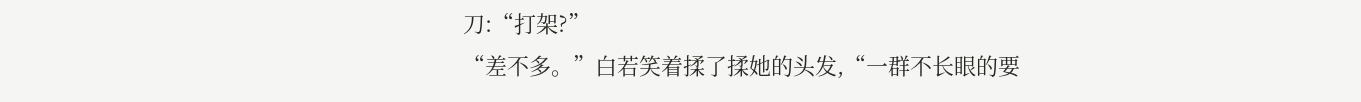刀:“打架?”
“差不多。”白若笑着揉了揉她的头发,“一群不长眼的要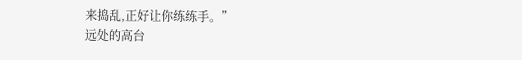来捣乱,正好让你练练手。”
远处的高台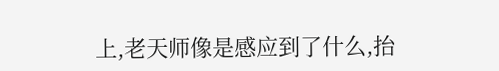上,老天师像是感应到了什么,抬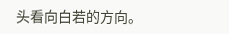头看向白若的方向。